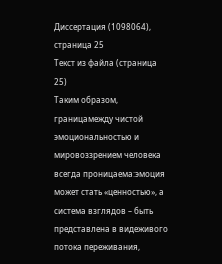Диссертация (1098064), страница 25
Текст из файла (страница 25)
Таким образом, границамежду чистой эмоциональностью и мировоззрением человека всегда проницаема:эмоция может стать «ценностью», а система взглядов – быть представлена в видеживого потока переживания,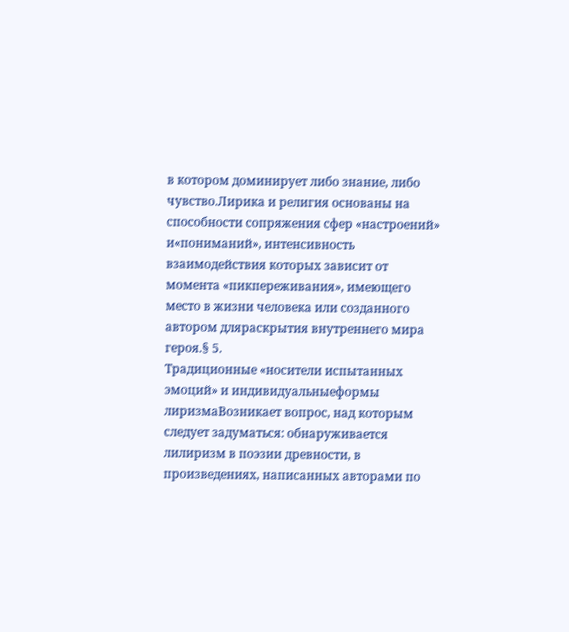в котором доминирует либо знание, либо чувство.Лирика и религия основаны на способности сопряжения сфер «настроений» и«пониманий», интенсивность взаимодействия которых зависит от момента «пикпереживания», имеющего место в жизни человека или созданного автором дляраскрытия внутреннего мира героя.§ 5.
Традиционные «носители испытанных эмоций» и индивидуальныеформы лиризмаВозникает вопрос, над которым следует задуматься: обнаруживается лилиризм в поэзии древности, в произведениях, написанных авторами по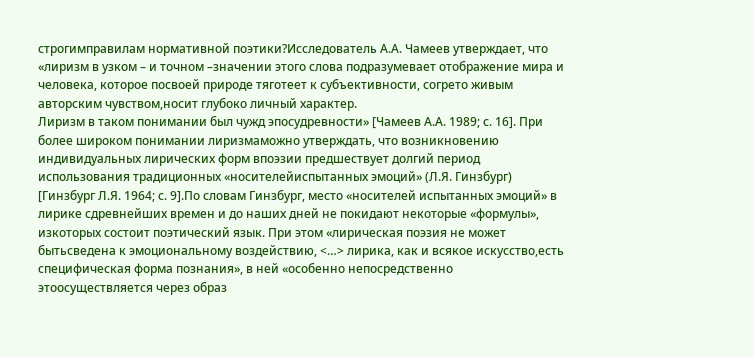строгимправилам нормативной поэтики?Исследователь А.А. Чамеев утверждает, что «лиризм в узком – и точном –значении этого слова подразумевает отображение мира и человека, которое посвоей природе тяготеет к субъективности, согрето живым авторским чувством,носит глубоко личный характер.
Лиризм в таком понимании был чужд эпосудревности» [Чамеев А.А. 1989; с. 16]. При более широком понимании лиризмаможно утверждать, что возникновению индивидуальных лирических форм впоэзии предшествует долгий период использования традиционных «носителейиспытанных эмоций» (Л.Я. Гинзбург) [Гинзбург Л.Я. 1964; с. 9].По словам Гинзбург, место «носителей испытанных эмоций» в лирике сдревнейших времен и до наших дней не покидают некоторые «формулы», изкоторых состоит поэтический язык. При этом «лирическая поэзия не может бытьсведена к эмоциональному воздействию, <…> лирика, как и всякое искусство,есть специфическая форма познания», в ней «особенно непосредственно этоосуществляется через образ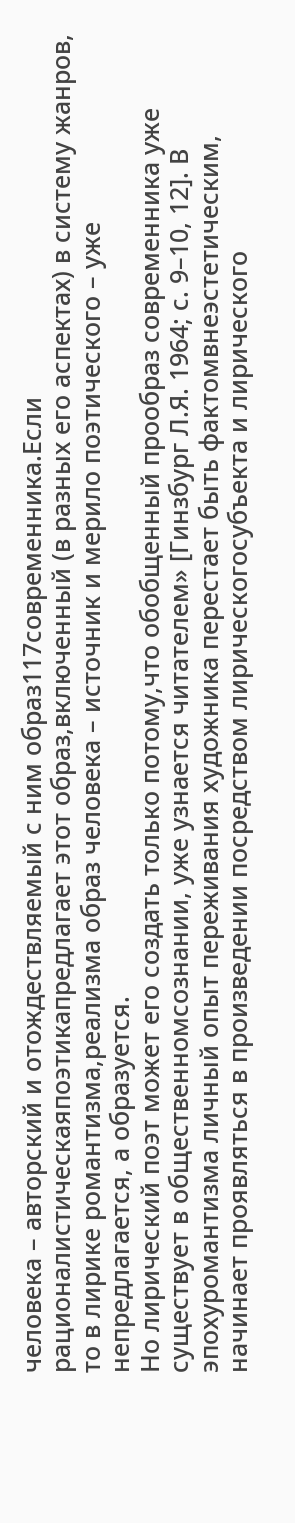человека – авторский и отождествляемый с ним образ117современника.Если рационалистическаяпоэтикапредлагает этот образ,включенный (в разных его аспектах) в систему жанров, то в лирике романтизма,реализма образ человека – источник и мерило поэтического – уже непредлагается, а образуется.
Но лирический поэт может его создать только потому,что обобщенный прообраз современника уже существует в общественномсознании, уже узнается читателем» [Гинзбург Л.Я. 1964; с. 9–10, 12]. В эпохуромантизма личный опыт переживания художника перестает быть фактомвнеэстетическим, начинает проявляться в произведении посредством лирическогосубъекта и лирического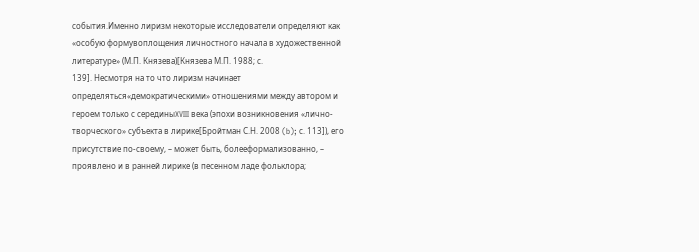события.Именно лиризм некоторые исследователи определяют как «особую формувоплощения личностного начала в художественной литературе» (М.П. Князева)[Князева М.П. 1988; с.
139]. Несмотря на то что лиризм начинает определяться«демократическими» отношениями между автором и героем только с серединыXVIII века (эпохи возникновения «лично-творческого» субъекта в лирике[Бройтман С.Н. 2008 (b); с. 113]), его присутствие по-своему, – может быть, болееформализованно, – проявлено и в ранней лирике (в песенном ладе фольклора;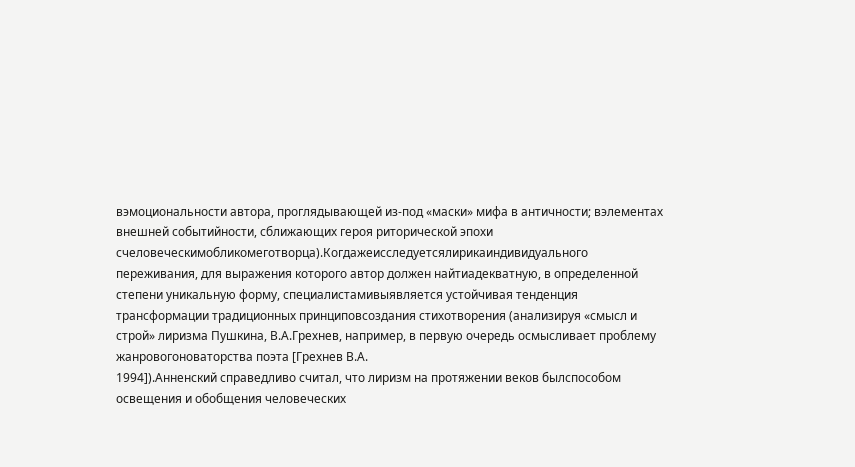вэмоциональности автора, проглядывающей из-под «маски» мифа в античности; вэлементах внешней событийности, сближающих героя риторической эпохи счеловеческимобликомеготворца).Когдажеисследуетсялирикаиндивидуального переживания, для выражения которого автор должен найтиадекватную, в определенной степени уникальную форму, специалистамивыявляется устойчивая тенденция трансформации традиционных принциповсоздания стихотворения (анализируя «смысл и строй» лиризма Пушкина, В.А.Грехнев, например, в первую очередь осмысливает проблему жанровогоноваторства поэта [Грехнев В.А.
1994]).Анненский справедливо считал, что лиризм на протяжении веков былспособом освещения и обобщения человеческих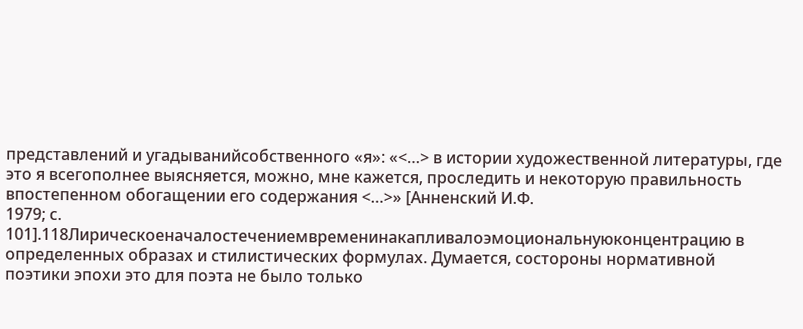представлений и угадыванийсобственного «я»: «<…> в истории художественной литературы, где это я всегополнее выясняется, можно, мне кажется, проследить и некоторую правильность впостепенном обогащении его содержания <…>» [Анненский И.Ф.
1979; с. 101].118Лирическоеначалостечениемвременинакапливалоэмоциональнуюконцентрацию в определенных образах и стилистических формулах. Думается, состороны нормативной поэтики эпохи это для поэта не было только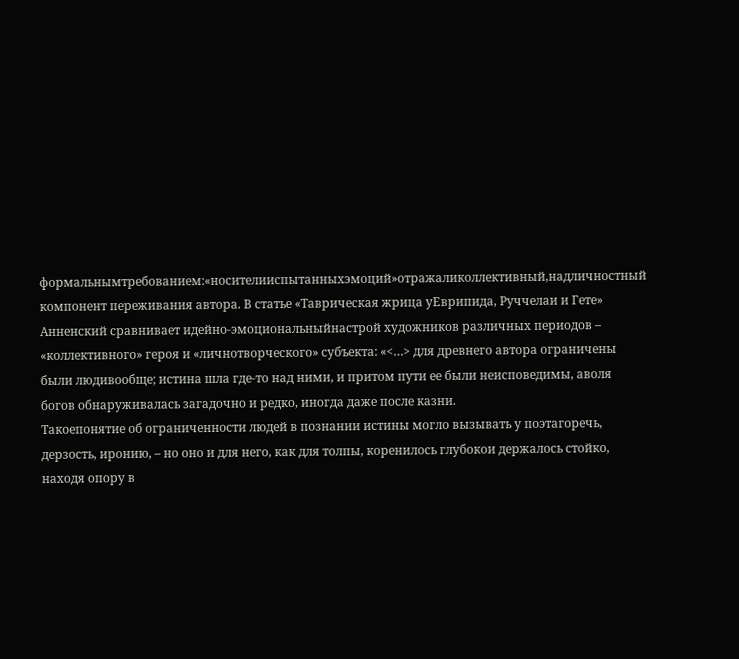формальнымтребованием:«носителииспытанныхэмоций»отражаликоллективный,надличностный компонент переживания автора. В статье «Таврическая жрица уЕврипида, Руччелаи и Гете» Анненский сравнивает идейно-эмоциональныйнастрой художников различных периодов – «коллективного» героя и «личнотворческого» субъекта: «<…> для древнего автора ограничены были людивообще; истина шла где-то над ними, и притом пути ее были неисповедимы, аволя богов обнаруживалась загадочно и редко, иногда даже после казни.
Такоепонятие об ограниченности людей в познании истины могло вызывать у поэтагоречь, дерзость, иронию, – но оно и для него, как для толпы, коренилось глубокои держалось стойко, находя опору в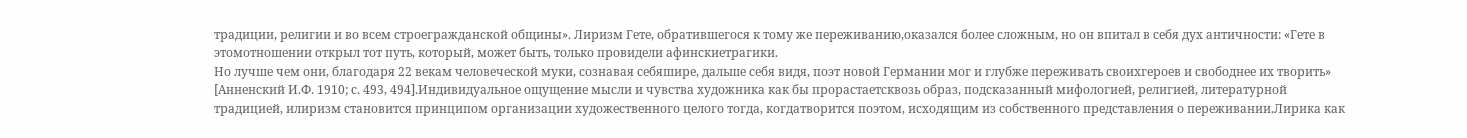традиции, религии и во всем строегражданской общины». Лиризм Гете, обратившегося к тому же переживанию,оказался более сложным, но он впитал в себя дух античности: «Гете в этомотношении открыл тот путь, который, может быть, только провидели афинскиетрагики.
Но лучше чем они, благодаря 22 векам человеческой муки, сознавая себяшире, дальше себя видя, поэт новой Германии мог и глубже переживать своихгероев и свободнее их творить» [Анненский И.Ф. 1910; с. 493, 494].Индивидуальное ощущение мысли и чувства художника как бы прорастаетсквозь образ, подсказанный мифологией, религией, литературной традицией, илиризм становится принципом организации художественного целого тогда, когдатворится поэтом, исходящим из собственного представления о переживании.Лирика как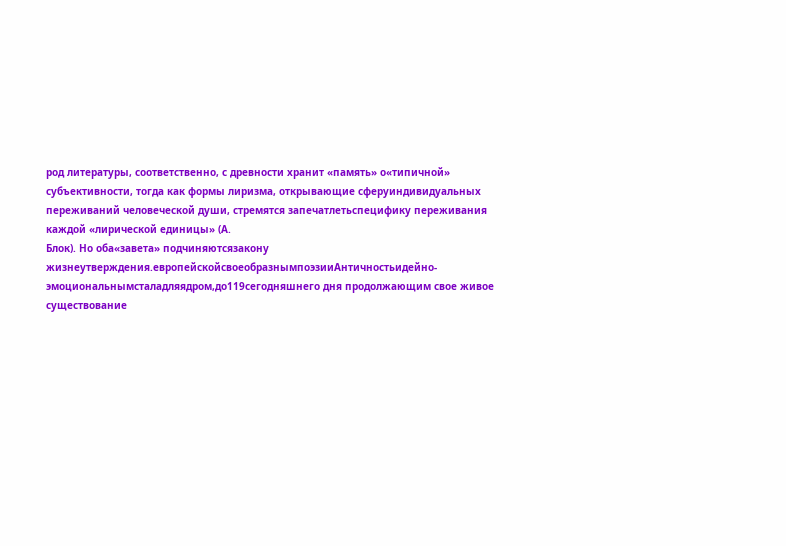род литературы, соответственно, с древности хранит «память» о«типичной» субъективности, тогда как формы лиризма, открывающие сферуиндивидуальных переживаний человеческой души, стремятся запечатлетьспецифику переживания каждой «лирической единицы» (А.
Блок). Но оба«завета» подчиняютсязакону жизнеутверждения.европейскойсвоеобразнымпоэзииАнтичностьидейно-эмоциональнымсталадляядром,до119сегодняшнего дня продолжающим свое живое существование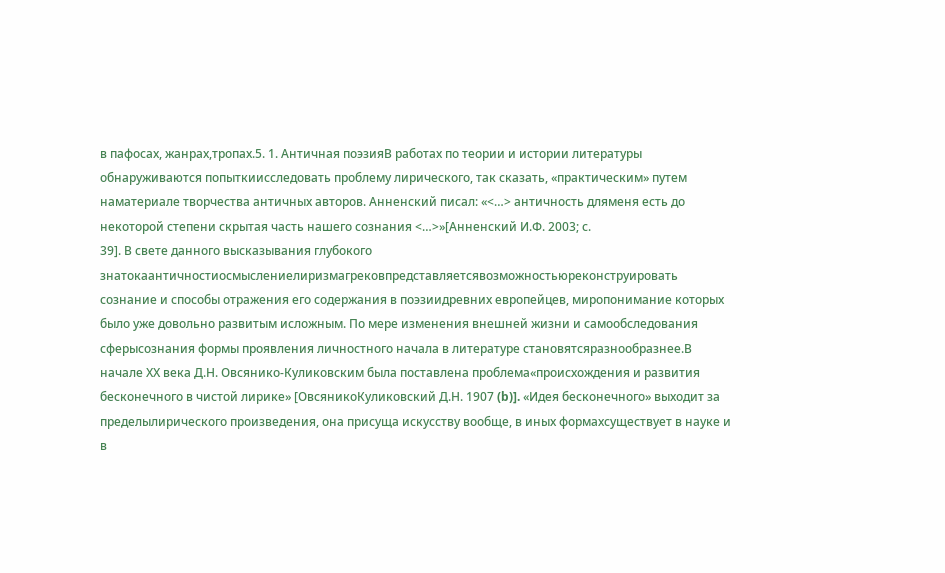в пафосах, жанрах,тропах.5. 1. Античная поэзияВ работах по теории и истории литературы обнаруживаются попыткиисследовать проблему лирического, так сказать, «практическим» путем наматериале творчества античных авторов. Анненский писал: «<…> античность дляменя есть до некоторой степени скрытая часть нашего сознания <…>»[Анненский И.Ф. 2003; с.
39]. В свете данного высказывания глубокого знатокаантичностиосмыслениелиризмагрековпредставляетсявозможностьюреконструировать сознание и способы отражения его содержания в поэзиидревних европейцев, миропонимание которых было уже довольно развитым исложным. По мере изменения внешней жизни и самообследования сферысознания формы проявления личностного начала в литературе становятсяразнообразнее.В начале ХХ века Д.Н. Овсянико-Куликовским была поставлена проблема«происхождения и развития бесконечного в чистой лирике» [ОвсяникоКуликовский Д.Н. 1907 (b)]. «Идея бесконечного» выходит за пределылирического произведения, она присуща искусству вообще, в иных формахсуществует в науке и в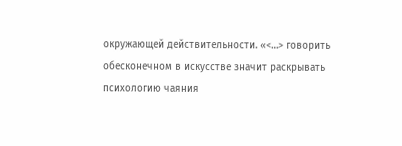окружающей действительности. «<…> говорить обесконечном в искусстве значит раскрывать психологию чаяния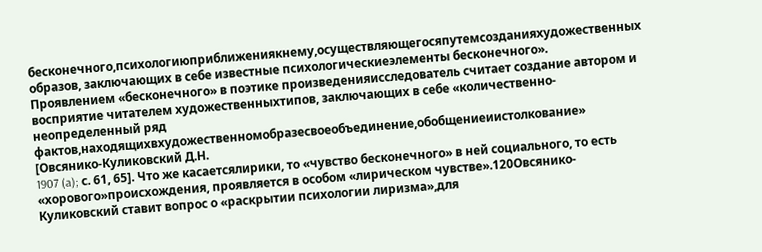бесконечного,психологиюприближениякнему,осуществляющегосяпутемсозданияхудожественных образов, заключающих в себе известные психологическиеэлементы бесконечного».
Проявлением «бесконечного» в поэтике произведенияисследователь считает создание автором и восприятие читателем художественныхтипов, заключающих в себе «количественно-неопределенный ряд фактов,находящихвхудожественномобразесвоеобъединение,обобщениеиистолкование» [Овсянико-Куликовский Д.Н.
1907 (a); с. 61, 65]. Что же касаетсялирики, то «чувство бесконечного» в ней социального, то есть «хорового»происхождения, проявляется в особом «лирическом чувстве».120Овсянико-Куликовский ставит вопрос о «раскрытии психологии лиризма»,для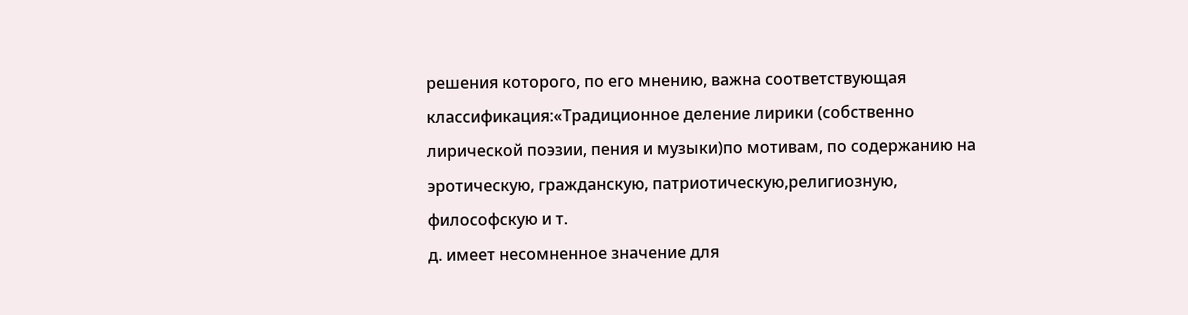решения которого, по его мнению, важна соответствующая классификация:«Традиционное деление лирики (собственно лирической поэзии, пения и музыки)по мотивам, по содержанию на эротическую, гражданскую, патриотическую,религиозную, философскую и т.
д. имеет несомненное значение для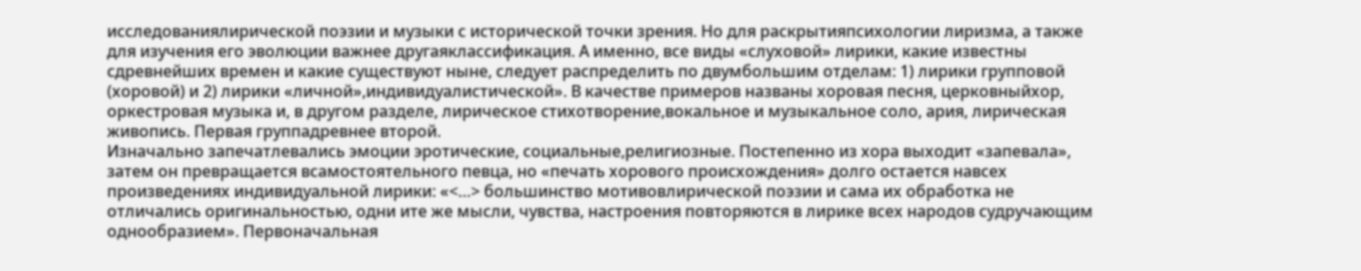исследованиялирической поэзии и музыки с исторической точки зрения. Но для раскрытияпсихологии лиризма, а также для изучения его эволюции важнее другаяклассификация. А именно, все виды «слуховой» лирики, какие известны сдревнейших времен и какие существуют ныне, следует распределить по двумбольшим отделам: 1) лирики групповой (хоровой) и 2) лирики «личной»,индивидуалистической». В качестве примеров названы хоровая песня, церковныйхор, оркестровая музыка и, в другом разделе, лирическое стихотворение,вокальное и музыкальное соло, ария, лирическая живопись. Первая группадревнее второй.
Изначально запечатлевались эмоции эротические, социальные,религиозные. Постепенно из хора выходит «запевала», затем он превращается всамостоятельного певца, но «печать хорового происхождения» долго остается навсех произведениях индивидуальной лирики: «<…> большинство мотивовлирической поэзии и сама их обработка не отличались оригинальностью, одни ите же мысли, чувства, настроения повторяются в лирике всех народов судручающим однообразием». Первоначальная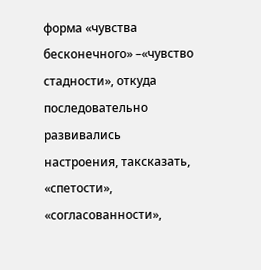форма «чувства бесконечного» –«чувство стадности», откуда последовательно развивались настроения, таксказать, «спетости», «согласованности»,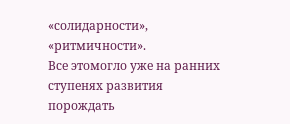«солидарности», «ритмичности».
Все этомогло уже на ранних ступенях развития порождать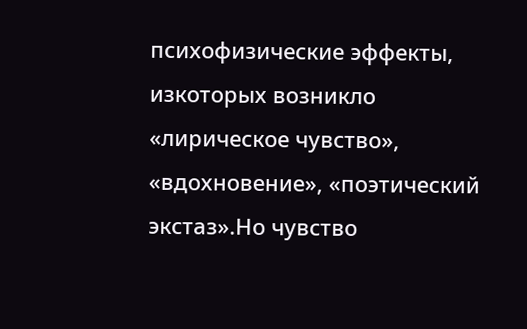психофизические эффекты, изкоторых возникло «лирическое чувство», «вдохновение», «поэтический экстаз».Но чувство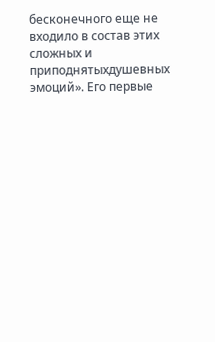бесконечного еще не входило в состав этих сложных и приподнятыхдушевных эмоций». Его первые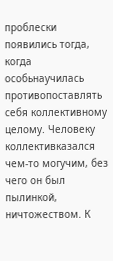проблески появились тогда, когда особьнаучилась противопоставлять себя коллективному целому. Человеку коллективказался чем-то могучим, без чего он был пылинкой, ничтожеством. К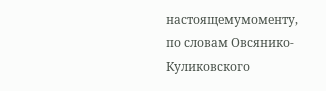настоящемумоменту, по словам Овсянико-Куликовского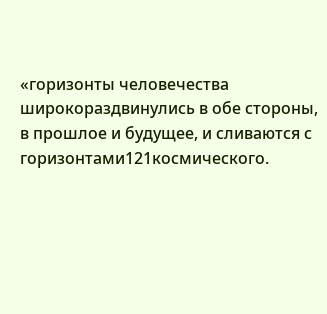«горизонты человечества широкораздвинулись в обе стороны, в прошлое и будущее, и сливаются с горизонтами121космического.